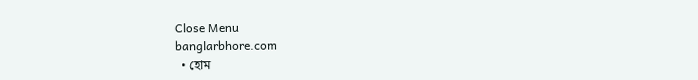Close Menu
banglarbhore.com
  • হোম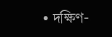• দক্ষিণ-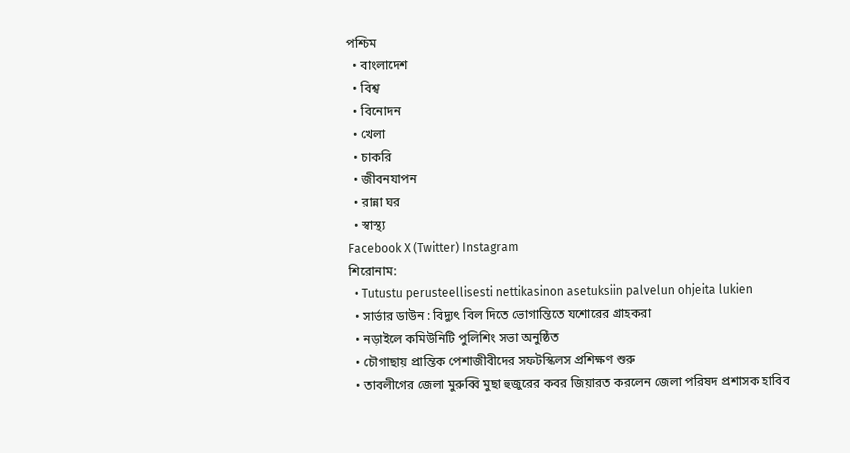পশ্চিম
  • বাংলাদেশ
  • বিশ্ব
  • বিনোদন
  • খেলা
  • চাকরি
  • জীবনযাপন
  • রান্না ঘর
  • স্বাস্থ্য
Facebook X (Twitter) Instagram
শিরোনাম:
  • Tutustu perusteellisesti nettikasinon asetuksiin palvelun ohjeita lukien
  • সার্ভার ডাউন : বিদ্যুৎ বিল দিতে ভোগান্তিতে যশোরের গ্রাহকরা
  • নড়াইলে কমিউনিটি পুলিশিং সভা অনুষ্ঠিত
  • চৌগাছায় প্রান্তিক পেশাজীবীদের সফটস্কিলস প্রশিক্ষণ শুরু
  • তাবলীগের জেলা মুরুব্বি মুছা হুজুরের কবর জিয়ারত করলেন জেলা পরিষদ প্রশাসক হাবিব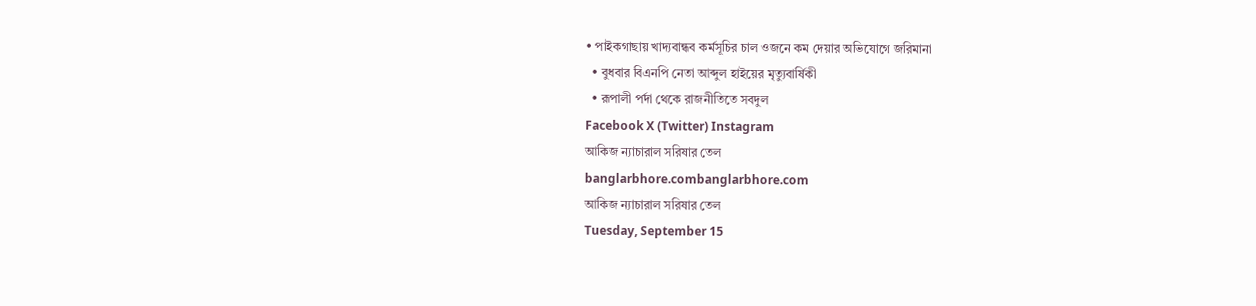• পাইকগাছায় খাদ্যবান্ধব কর্মসূচির চাল ওজনে কম দেয়ার অভিযোগে জরিমানা
  • বুধবার বিএনপি নেতা আব্দুল হাইয়ের মৃত্যুবার্ষিকী
  • রূপালী পর্দা থেকে রাজনীতিতে সবদুল
Facebook X (Twitter) Instagram
আকিজ ন্যাচারাল সরিষার তেল
banglarbhore.combanglarbhore.com
আকিজ ন্যাচারাল সরিষার তেল
Tuesday, September 15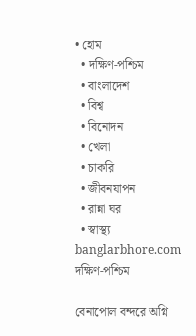• হোম
  • দক্ষিণ-পশ্চিম
  • বাংলাদেশ
  • বিশ্ব
  • বিনোদন
  • খেলা
  • চাকরি
  • জীবনযাপন
  • রান্না ঘর
  • স্বাস্থ্য
banglarbhore.com
দক্ষিণ-পশ্চিম

বেনাপোল বন্দরে অগ্নি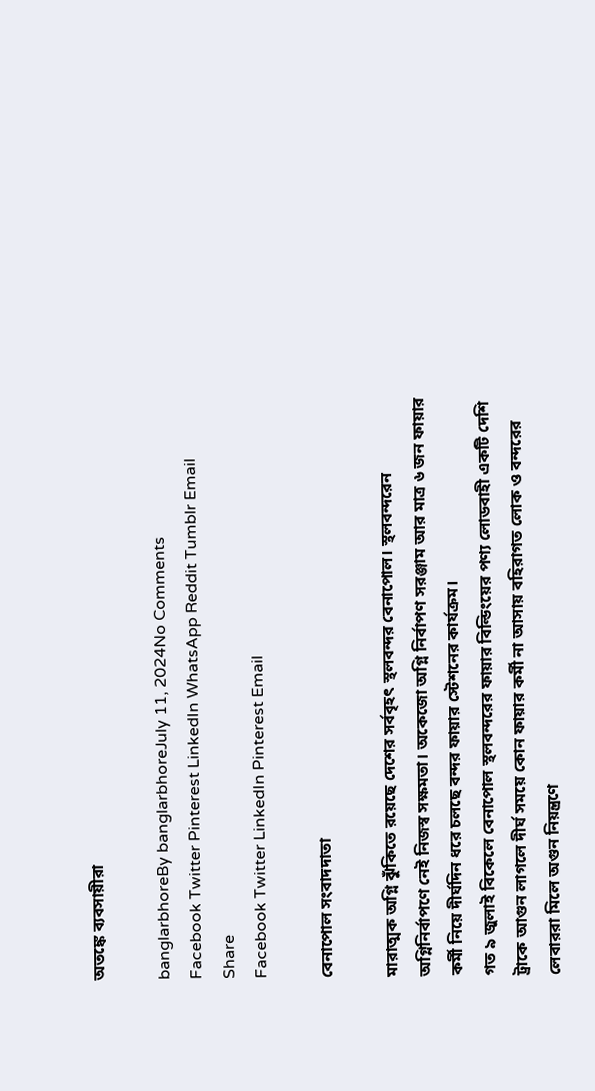অতঙ্কে ব্যবসায়ীরা

banglarbhoreBy banglarbhoreJuly 11, 2024No Comments
Facebook Twitter Pinterest LinkedIn WhatsApp Reddit Tumblr Email
Share
Facebook Twitter LinkedIn Pinterest Email

বেনাপোল সংবাদদাতা

মারাত্মক অগ্নি ঝুঁকিতে রয়েছে দেশের সর্ববৃহৎ স্থলবন্দর বেনাপোল। স্থলবন্দরেন অগ্নিনির্বাপণে নেই নিজস্ব সক্ষমতা। অকেজো অগ্নি নির্বাপণ সরঞ্জাম আর মাত্র ৬ জন ফায়ার কর্মী নিয়ে দীর্ঘদিন ধরে চলছে বন্দর ফায়ার স্টেশনের কার্যক্রম।
গত ৯ জুলাই বিকেলে বেনাপোল স্থলবন্দরের ফায়ার বিল্ডিংয়ের পণ্য লোডবাহী একটি দেশি ট্রাকে আগুন লাগলে দীর্ঘ সময়ে কোন ফায়ার কর্মী না আসায় বহিরাগত লোক ও বন্দরের লেবাররা মিলে অগুন নিয়ন্ত্রণে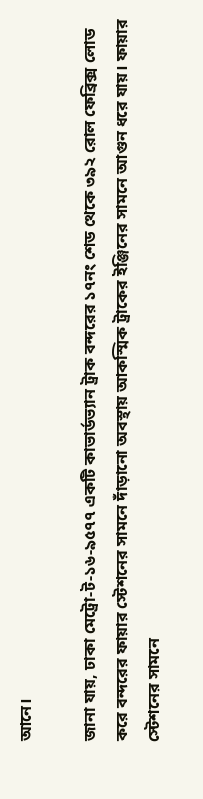আনে।

জানা যায়, ঢাকা মেট্রো-ট-১৬-৯৫৭৭ একটি কাভার্ডভ্যান ট্রাক বন্দরের ১৭নং শেড থেকে ৩৯২ রোল ফেব্রিক্স লোড করে বন্দরের ফায়ার স্টেশনের সামনে দাঁড়ানো অবস্থায় আকস্মিক ট্রাকের ইঞ্জিনের সামনে আগুন ধরে যায়। ফায়ার স্টেশনের সামনে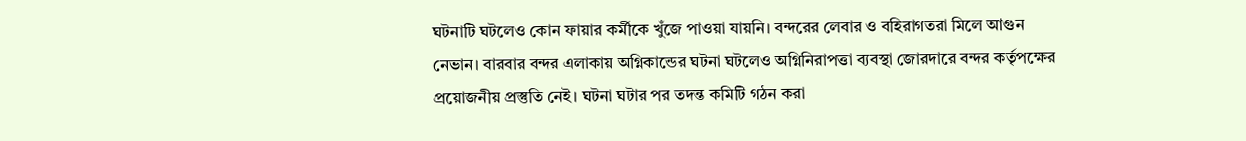ঘটনাটি ঘটলেও কোন ফায়ার কর্মীকে খুঁজে পাওয়া যায়নি। বন্দরের লেবার ও বহিরাগতরা মিলে আগুন নেভান। বারবার বন্দর এলাকায় অগ্নিকান্ডের ঘটনা ঘটলেও অগ্নিনিরাপত্তা ব্যবস্থা জোরদারে বন্দর কর্তৃপক্ষের প্রয়োজনীয় প্রস্তুতি নেই। ঘটনা ঘটার পর তদন্ত কমিটি গঠন করা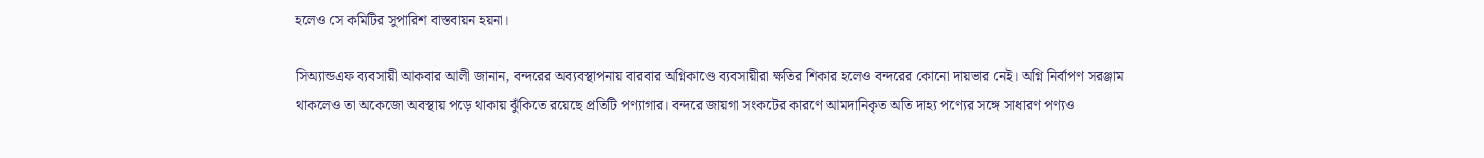হলেও সে কমিটির সুপারিশ বাস্তবায়ন হয়না।

সিঅ্যান্ডএফ ব্যবসায়ী আকবার আলী জানান, বন্দরের অব্যবস্থাপনায় বারবার অগ্নিকাণ্ডে ব্যবসায়ীরা ক্ষতির শিকার হলেও বন্দরের কোনো দায়ভার নেই। অগ্নি নির্বাপণ সরঞ্জাম থাকলেও তা অকেজো অবস্থায় পড়ে থাকায় ঝুঁকিতে রয়েছে প্রতিটি পণ্যাগার। বন্দরে জায়গা সংকটের কারণে আমদানিকৃত অতি দাহ্য পণ্যের সঙ্গে সাধারণ পণ্যও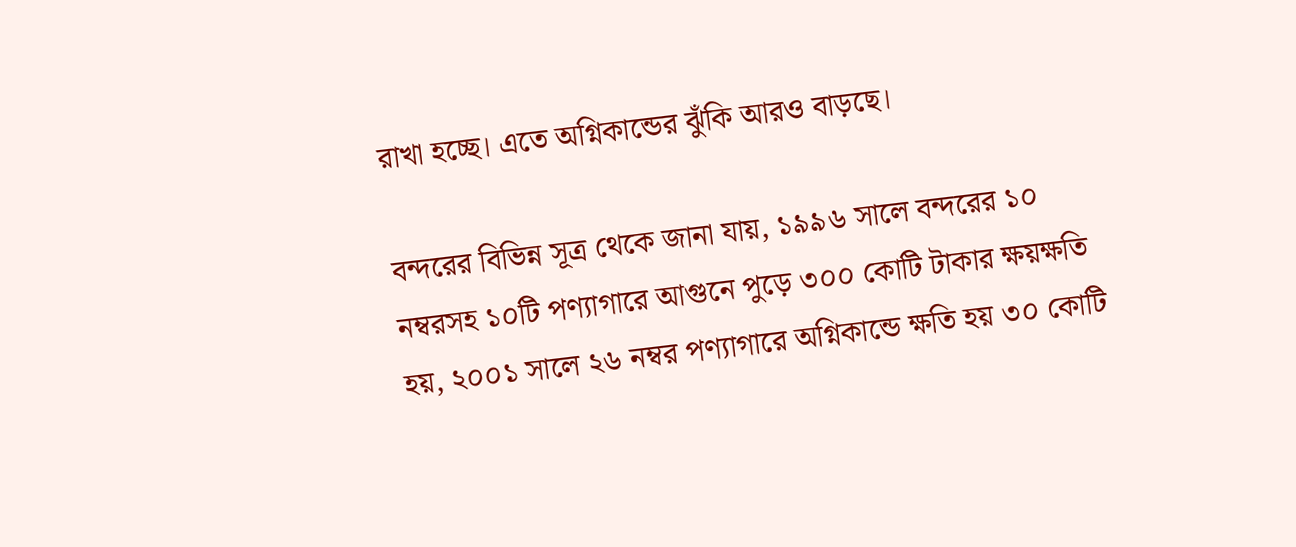রাখা হচ্ছে। এতে অগ্নিকান্ডের ঝুঁকি আরও বাড়ছে।

বন্দরের বিভিন্ন সূত্র থেকে জানা যায়, ১৯৯৬ সালে বন্দরের ১০ নম্বরসহ ১০টি পণ্যাগারে আগুনে পুড়ে ৩০০ কোটি টাকার ক্ষয়ক্ষতি হয়, ২০০১ সালে ২৬ নম্বর পণ্যাগারে অগ্নিকান্ডে ক্ষতি হয় ৩০ কোটি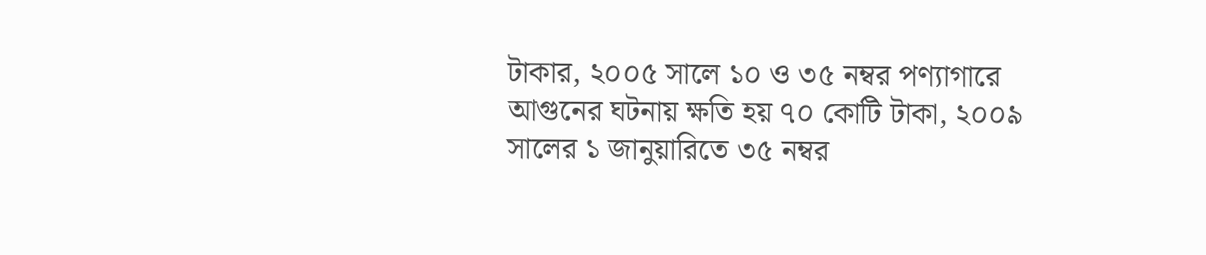টাকার, ২০০৫ সালে ১০ ও ৩৫ নম্বর পণ্যাগারে আগুনের ঘটনায় ক্ষতি হয় ৭০ কোটি টাকা, ২০০৯ সালের ১ জানুয়ারিতে ৩৫ নম্বর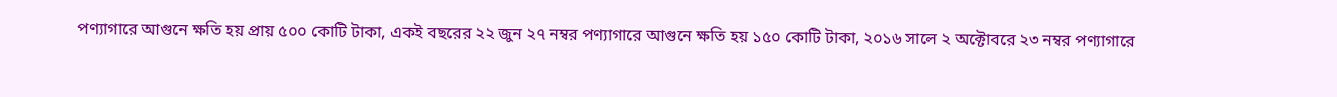পণ্যাগারে আগুনে ক্ষতি হয় প্রায় ৫০০ কোটি টাকা, একই বছরের ২২ জুন ২৭ নম্বর পণ্যাগারে আগুনে ক্ষতি হয় ১৫০ কোটি টাকা, ২০১৬ সালে ২ অক্টোবরে ২৩ নম্বর পণ্যাগারে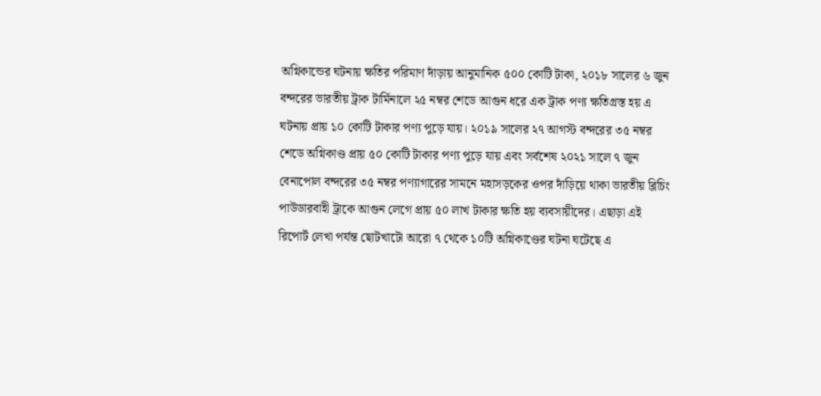অগ্নিকান্ডের ঘটনায় ক্ষতির পরিমাণ দাঁড়ায় আনুমানিক ৫০০ কোটি টাকা, ২০১৮ সালের ৬ জুন বন্দরের ভারতীয় ট্রাক টার্মিনালে ২৫ নম্বর শেডে আগুন ধরে এক ট্রাক পণ্য ক্ষতিগ্রস্ত হয় এ ঘটনায় প্রায় ১০ কোটি টাকার পণ্য পুড়ে যায়। ২০১৯ সালের ২৭ আগস্ট বন্দরের ৩৫ নম্বর শেডে অগ্নিকাণ্ড প্রায় ৫০ কোটি টাকার পণ্য পুড়ে যায় এবং সর্বশেষ ২০২১ সালে ৭ জুন বেনাপোল বন্দরের ৩৫ নম্বর পণ্যাগারের সামনে মহাসড়কের ওপর দাঁড়িয়ে থাকা ভারতীয় ব্লিচিং পাউডারবাহী ট্রাকে আগুন লেগে প্রায় ৫০ লাখ টাকার ক্ষতি হয় ব্যবসায়ীদের। এছাড়া এই রিপোর্ট লেখা পর্যন্ত ছোটখাটো আরো ৭ থেকে ১০টি অগ্নিকাণ্ডের ঘটনা ঘটেছে এ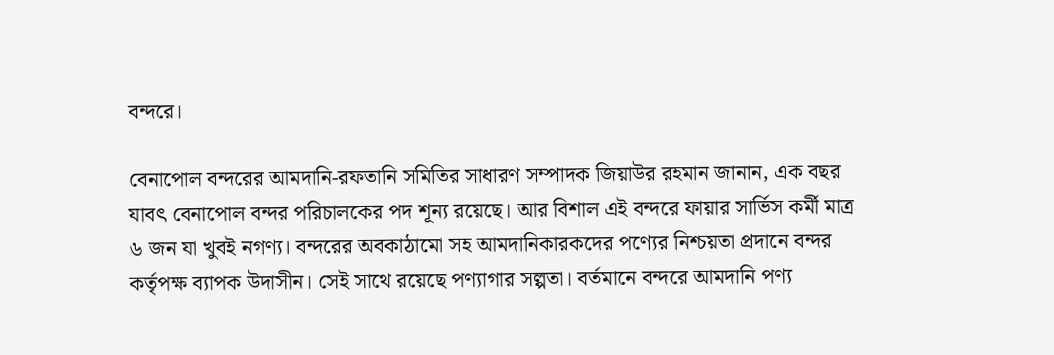বন্দরে।

বেনাপোল বন্দরের আমদানি-রফতানি সমিতির সাধারণ সম্পাদক জিয়াউর রহমান জানান, এক বছর যাবৎ বেনাপোল বন্দর পরিচালকের পদ শূন্য রয়েছে। আর বিশাল এই বন্দরে ফায়ার সার্ভিস কর্মী মাত্র ৬ জন যা খুবই নগণ্য। বন্দরের অবকাঠামো সহ আমদানিকারকদের পণ্যের নিশ্চয়তা প্রদানে বন্দর কর্তৃপক্ষ ব্যাপক উদাসীন। সেই সাথে রয়েছে পণ্যাগার সল্পতা। বর্তমানে বন্দরে আমদানি পণ্য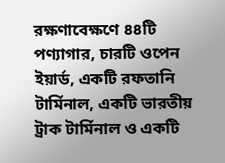রক্ষণাবেক্ষণে ৪৪টি পণ্যাগার, চারটি ওপেন ইয়ার্ড, একটি রফতানি টার্মিনাল, একটি ভারতীয় ট্রাক টার্মিনাল ও একটি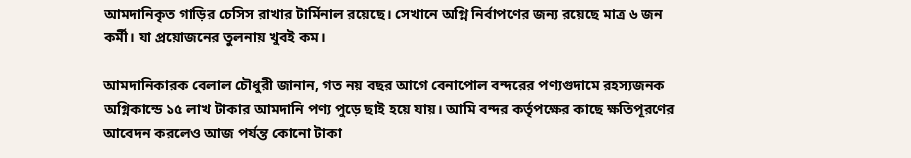আমদানিকৃত গাড়ির চেসিস রাখার টার্মিনাল রয়েছে। সেখানে অগ্নি নির্বাপণের জন্য রয়েছে মাত্র ৬ জন কর্মী। যা প্রয়োজনের তুলনায় খুবই কম।

আমদানিকারক বেলাল চৌধুরী জানান, গত নয় বছর আগে বেনাপোল বন্দরের পণ্যগুদামে রহস্যজনক অগ্নিকান্ডে ১৫ লাখ টাকার আমদানি পণ্য পুড়ে ছাই হয়ে যায়। আমি বন্দর কর্তৃপক্ষের কাছে ক্ষতিপূরণের আবেদন করলেও আজ পর্যন্ত কোনো টাকা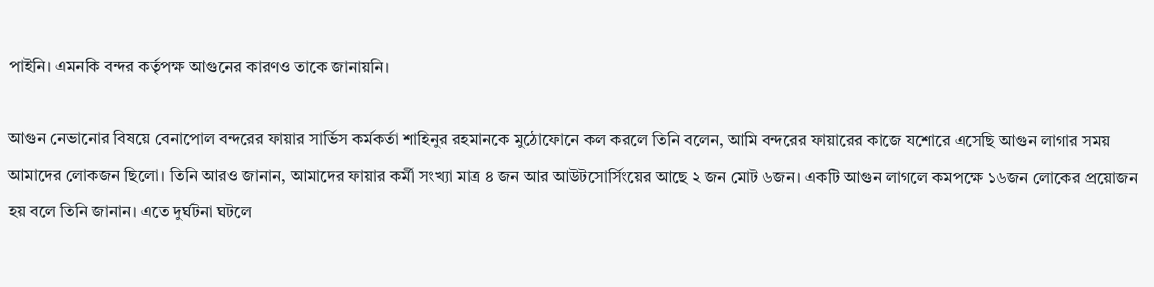পাইনি। এমনকি বন্দর কর্তৃপক্ষ আগুনের কারণও তাকে জানায়নি।

আগুন নেভানোর বিষয়ে বেনাপোল বন্দরের ফায়ার সার্ভিস কর্মকর্তা শাহিনুর রহমানকে মুঠোফোনে কল করলে তিনি বলেন, আমি বন্দরের ফায়ারের কাজে যশোরে এসেছি আগুন লাগার সময় আমাদের লোকজন ছিলো। তিনি আরও জানান, আমাদের ফায়ার কর্মী সংখ্যা মাত্র ৪ জন আর আউটসোর্সিংয়ের আছে ২ জন মোট ৬জন। একটি আগুন লাগলে কমপক্ষে ১৬জন লোকের প্রয়োজন হয় বলে তিনি জানান। এতে দুর্ঘটনা ঘটলে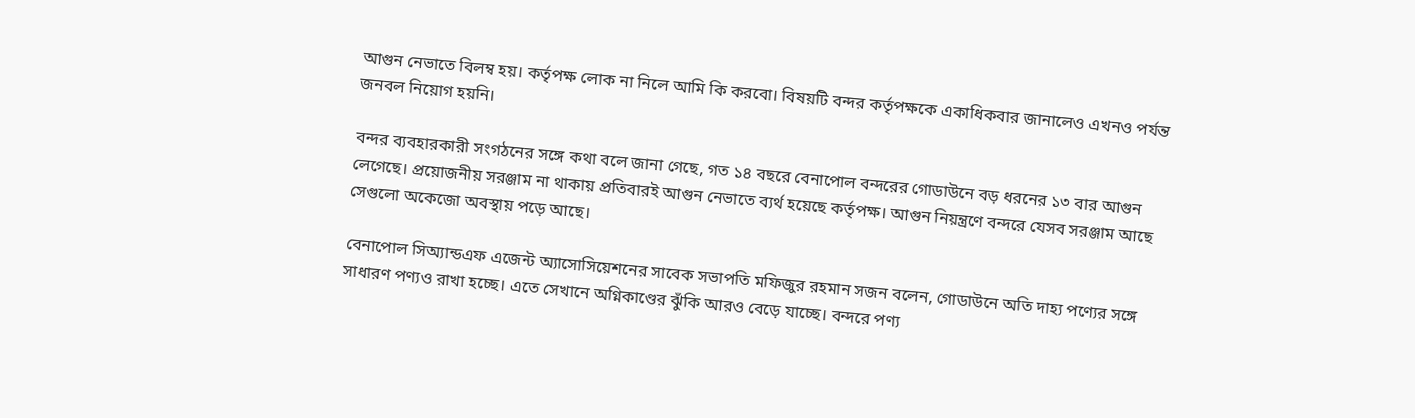আগুন নেভাতে বিলম্ব হয়। কর্তৃপক্ষ লোক না নিলে আমি কি করবো। বিষয়টি বন্দর কর্তৃপক্ষকে একাধিকবার জানালেও এখনও পর্যন্ত জনবল নিয়োগ হয়নি।

বন্দর ব্যবহারকারী সংগঠনের সঙ্গে কথা বলে জানা গেছে, গত ১৪ বছরে বেনাপোল বন্দরের গোডাউনে বড় ধরনের ১৩ বার আগুন লেগেছে। প্রয়োজনীয় সরঞ্জাম না থাকায় প্রতিবারই আগুন নেভাতে ব্যর্থ হয়েছে কর্তৃপক্ষ। আগুন নিয়ন্ত্রণে বন্দরে যেসব সরঞ্জাম আছে সেগুলো অকেজো অবস্থায় পড়ে আছে।

বেনাপোল সিঅ্যান্ডএফ এজেন্ট অ্যাসোসিয়েশনের সাবেক সভাপতি মফিজুর রহমান সজন বলেন, গোডাউনে অতি দাহ্য পণ্যের সঙ্গে সাধারণ পণ্যও রাখা হচ্ছে। এতে সেখানে অগ্নিকাণ্ডের ঝুঁকি আরও বেড়ে যাচ্ছে। বন্দরে পণ্য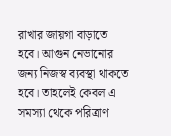রাখার জায়গা বাড়াতে হবে। আগুন নেভানোর জন্য নিজস্ব ব্যবস্থা থাকতে হবে। তাহলেই কেবল এ সমস্যা থেকে পরিত্রাণ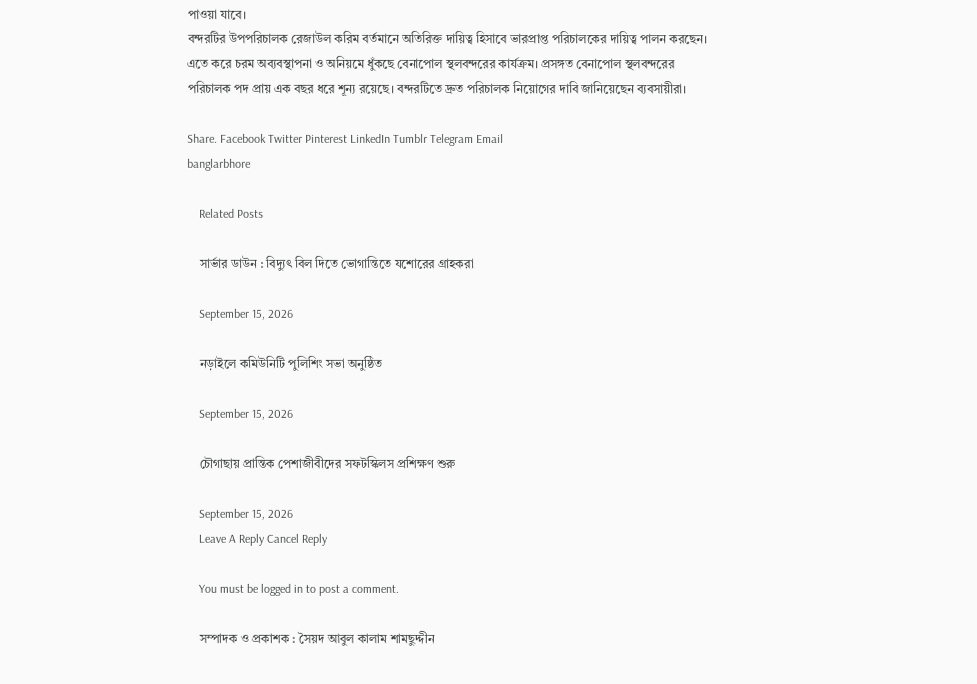পাওয়া যাবে।
বন্দরটির উপপরিচালক রেজাউল করিম বর্তমানে অতিরিক্ত দায়িত্ব হিসাবে ভারপ্রাপ্ত পরিচালকের দায়িত্ব পালন করছেন। এতে করে চরম অব্যবস্থাপনা ও অনিয়মে ধুঁকছে বেনাপোল স্থলবন্দরের কার্যক্রম। প্রসঙ্গত বেনাপোল স্থলবন্দরের পরিচালক পদ প্রায় এক বছর ধরে শূন্য রয়েছে। বন্দরটিতে দ্রুত পরিচালক নিয়োগের দাবি জানিয়েছেন ব্যবসায়ীরা।

Share. Facebook Twitter Pinterest LinkedIn Tumblr Telegram Email
banglarbhore

    Related Posts

    সার্ভার ডাউন : বিদ্যুৎ বিল দিতে ভোগান্তিতে যশোরের গ্রাহকরা

    September 15, 2026

    নড়াইলে কমিউনিটি পুলিশিং সভা অনুষ্ঠিত

    September 15, 2026

    চৌগাছায় প্রান্তিক পেশাজীবীদের সফটস্কিলস প্রশিক্ষণ শুরু

    September 15, 2026
    Leave A Reply Cancel Reply

    You must be logged in to post a comment.

    সম্পাদক ও প্রকাশক : সৈয়দ আবুল কালাম শামছুদ্দীন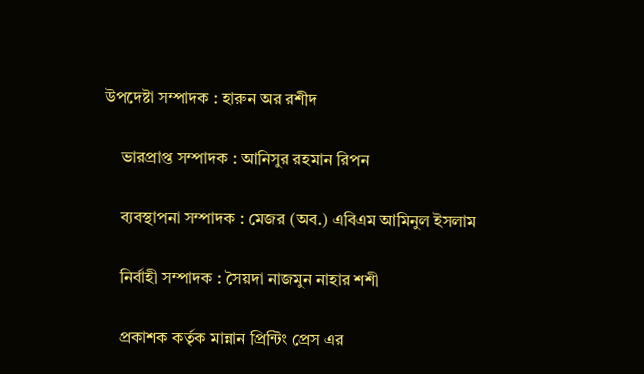উপদেষ্টা সম্পাদক : হারুন অর রশীদ

    ভারপ্রাপ্ত সম্পাদক : আনিসুর রহমান রিপন

    ব্যবস্থাপনা সম্পাদক : মেজর (অব.) এবিএম আমিনুল ইসলাম

    নির্বাহী সম্পাদক : সৈয়দা নাজমুন নাহার শশী

    প্রকাশক কর্তৃক মান্নান প্রিন্টিং প্রেস এর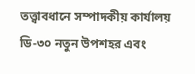তত্ত্বাবধানে সম্পাদকীয় কার্যালয় ডি-৩০ নতুন উপশহর এবং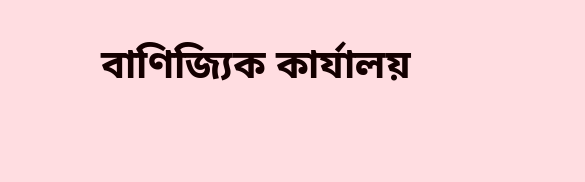বাণিজ্যিক কার্যালয়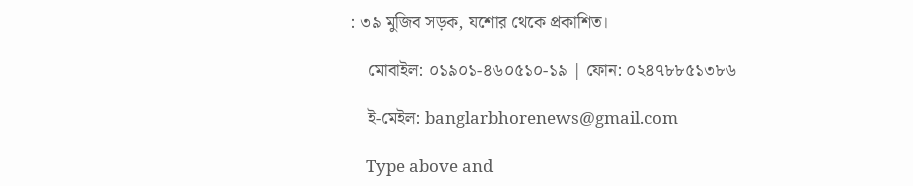: ৩৯ মুজিব সড়ক, যশোর থেকে প্রকাশিত।

    মোবাইল: ০১৯০১-৪৬০৫১০-১৯ | ফোন: ০২৪৭৮৮৫১৩৮৬

    ই-মেইল: banglarbhorenews@gmail.com

    Type above and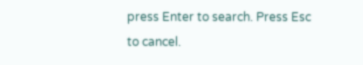press Enter to search. Press Esc to cancel.